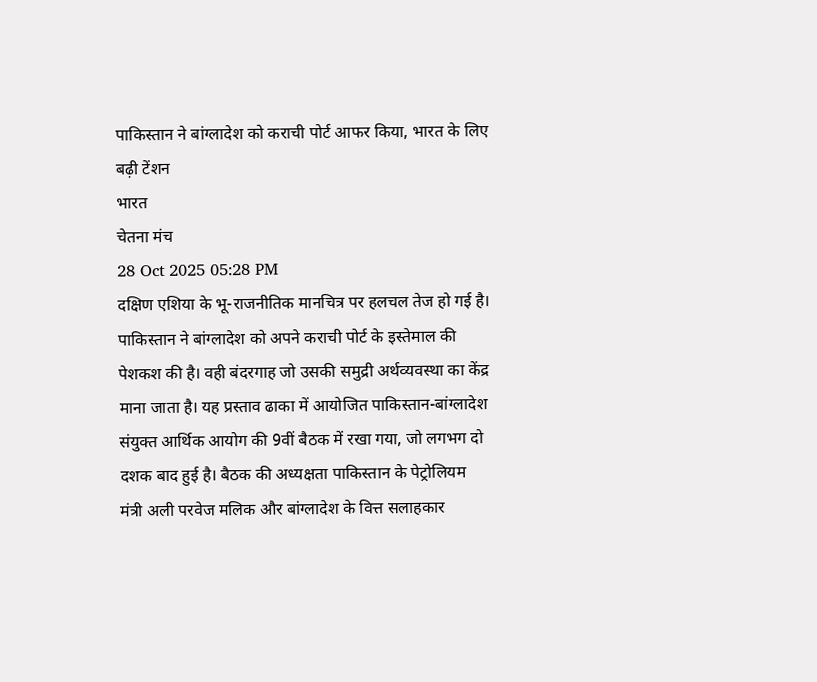पाकिस्तान ने बांग्लादेश को कराची पोर्ट आफर किया, भारत के लिए बढ़ी टेंशन
भारत
चेतना मंच
28 Oct 2025 05:28 PM
दक्षिण एशिया के भू-राजनीतिक मानचित्र पर हलचल तेज हो गई है। पाकिस्तान ने बांग्लादेश को अपने कराची पोर्ट के इस्तेमाल की पेशकश की है। वही बंदरगाह जो उसकी समुद्री अर्थव्यवस्था का केंद्र माना जाता है। यह प्रस्ताव ढाका में आयोजित पाकिस्तान-बांग्लादेश संयुक्त आर्थिक आयोग की 9वीं बैठक में रखा गया, जो लगभग दो दशक बाद हुई है। बैठक की अध्यक्षता पाकिस्तान के पेट्रोलियम मंत्री अली परवेज मलिक और बांग्लादेश के वित्त सलाहकार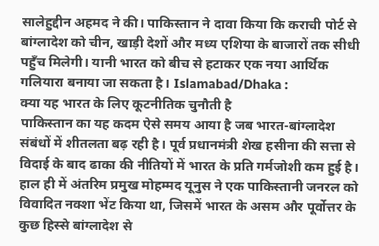सालेहुद्दीन अहमद ने की। पाकिस्तान ने दावा किया कि कराची पोर्ट से बांग्लादेश को चीन, खाड़ी देशों और मध्य एशिया के बाजारों तक सीधी पहुँच मिलेगी। यानी भारत को बीच से हटाकर एक नया आर्थिक गलियारा बनाया जा सकता है। Islamabad/Dhaka :
क्या यह भारत के लिए कूटनीतिक चुनौती है
पाकिस्तान का यह कदम ऐसे समय आया है जब भारत-बांग्लादेश संबंधों में शीतलता बढ़ रही है। पूर्व प्रधानमंत्री शेख हसीना की सत्ता से विदाई के बाद ढाका की नीतियों में भारत के प्रति गर्मजोशी कम हुई है। हाल ही में अंतरिम प्रमुख मोहम्मद यूनुस ने एक पाकिस्तानी जनरल को विवादित नक्शा भेंट किया था, जिसमें भारत के असम और पूर्वोत्तर के कुछ हिस्से बांग्लादेश से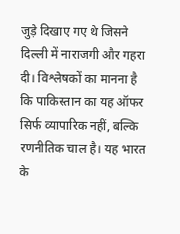जुड़े दिखाए गए थे जिसने दिल्ली में नाराजगी और गहरा दी। विश्लेषकों का मानना है कि पाकिस्तान का यह ऑफर सिर्फ व्यापारिक नहीं, बल्कि रणनीतिक चाल है। यह भारत के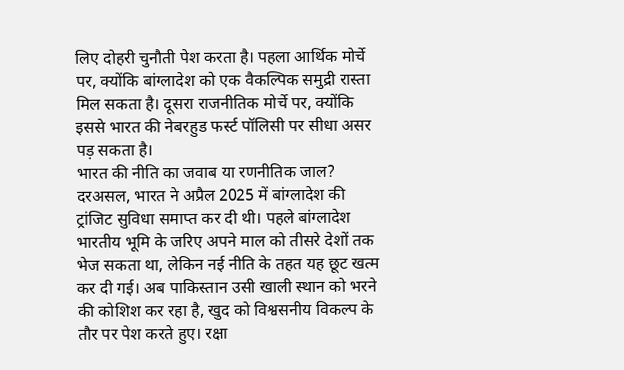लिए दोहरी चुनौती पेश करता है। पहला आर्थिक मोर्चे पर, क्योंकि बांग्लादेश को एक वैकल्पिक समुद्री रास्ता मिल सकता है। दूसरा राजनीतिक मोर्चे पर, क्योंकि इससे भारत की नेबरहुड फर्स्ट पॉलिसी पर सीधा असर पड़ सकता है।
भारत की नीति का जवाब या रणनीतिक जाल?
दरअसल, भारत ने अप्रैल 2025 में बांग्लादेश की ट्रांजिट सुविधा समाप्त कर दी थी। पहले बांग्लादेश भारतीय भूमि के जरिए अपने माल को तीसरे देशों तक भेज सकता था, लेकिन नई नीति के तहत यह छूट खत्म कर दी गई। अब पाकिस्तान उसी खाली स्थान को भरने की कोशिश कर रहा है, खुद को विश्वसनीय विकल्प के तौर पर पेश करते हुए। रक्षा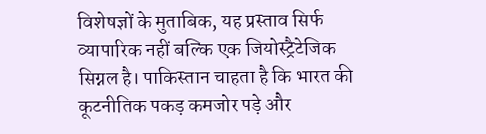विशेषज्ञों के मुताबिक, यह प्रस्ताव सिर्फ व्यापारिक नहीं बल्कि एक जियोस्ट्रैटेजिक सिग्नल है। पाकिस्तान चाहता है कि भारत की कूटनीतिक पकड़ कमजोर पड़े और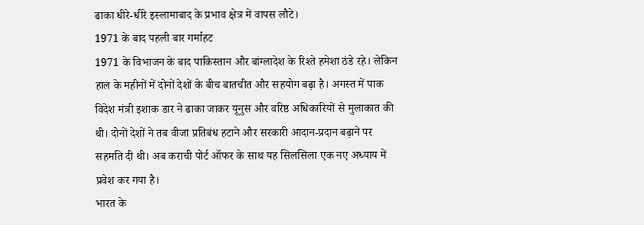ढाका धीरे-धीरे इस्लामाबाद के प्रभाव क्षेत्र में वापस लौटे।
1971 के बाद पहली बार गर्माहट
1971 के विभाजन के बाद पाकिस्तान और बांग्लादेश के रिश्ते हमेशा ठंडे रहे। लेकिन हाल के महीनों में दोनों देशों के बीच बातचीत और सहयोग बढ़ा है। अगस्त में पाक विदेश मंत्री इशाक डार ने ढाका जाकर यूनुस और वरिष्ठ अधिकारियों से मुलाकात की थी। दोनों देशों ने तब वीजा प्रतिबंध हटाने और सरकारी आदान-प्रदान बढ़ाने पर सहमति दी थी। अब कराची पोर्ट ऑफर के साथ यह सिलसिला एक नए अध्याय में प्रवेश कर गया है।
भारत के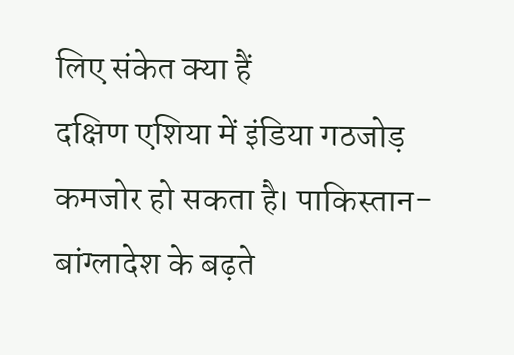लिए संकेत क्या हैं
दक्षिण एशिया में इंडिया गठजोड़ कमजोर हो सकता है। पाकिस्तान-बांग्लादेश के बढ़ते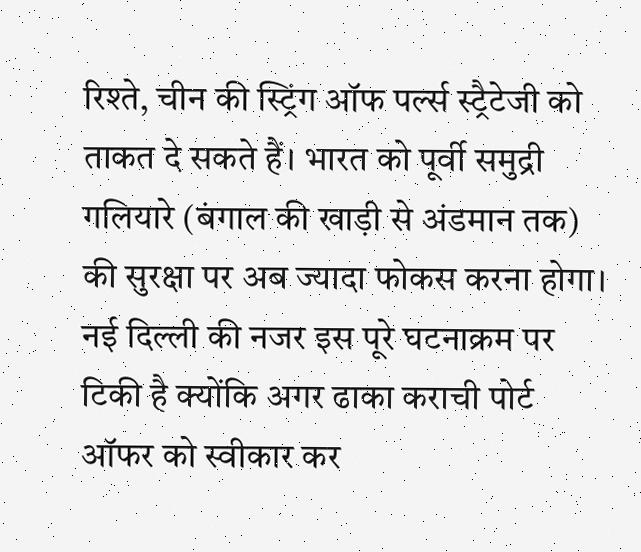रिश्ते, चीन की स्ट्रिंग ऑफ पर्ल्स स्ट्रैटेजी को ताकत दे सकते हैं। भारत को पूर्वी समुद्री गलियारे (बंगाल की खाड़ी से अंडमान तक) की सुरक्षा पर अब ज्यादा फोकस करना होगा।
नई दिल्ली की नजर इस पूरे घटनाक्रम पर टिकी है क्योंकि अगर ढाका कराची पोर्ट ऑफर को स्वीकार कर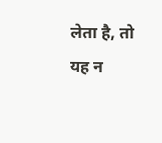लेता है, तो यह न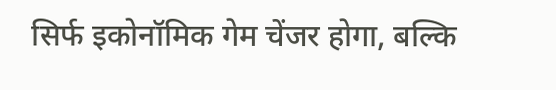सिर्फ इकोनॉमिक गेम चेंजर होगा, बल्कि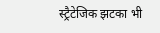स्ट्रैटेजिक झटका भी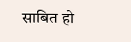साबित हो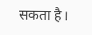सकता है।